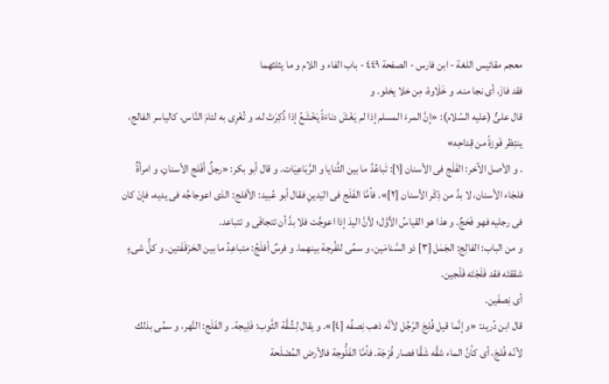معجم مقائيس اللغة - ابن فارس - الصفحة ٤٤٩ - باب الفاء و اللام و ما يثلثهما
فقد فازَ، أى نجا منه. و خَلَاوة، مِن خلا يخلو. و
قال علىٌّ (عليه السّلام): «إنَّ المرءَ المسلم إذا لم يَغْشَ دناءَةً يَخْشَعُ إذا ذُكِرَتْ له، و تُغْرِى به لئامَ النَّاس، كالياسر الفالج، ينتِظر فَوزةً من قِداحِه»
. و الأصل الآخر: الفَلَج فى الأسنان [١]: تَباعُدُ ما بين الثَّنايا و الرَّبَاعِيَات. و قال أبو بكر: «رجلٌ أفْلج الأسنانِ، و امرأةٌ فلجَاء الأسنان، لا بدَّ من ذِكْر الأسنان [٢]». فأمَّا الفَلَج فى اليَدينِ فقال أبو عُبيد: الأفلج: الذى اعوجاجُه فى يديه، فإنْ كان فى رجليه فهو فَحَجٌ. و هذا هو القياسُ الأوَّل؛ لأنَّ اليدَ إذا اعوجَّت فلا بدَّ أن تتجافَى و تتباعد.
و من الباب: الفالِج: الجَمَل [٣] ذو السَّنامَين، و سمِّى للفُرجة بينهما. و فرسٌ أفلَجُ: متباعِدُ ما بين الحَرْقَفَتين. و كلُّ شىءٍ شققتَه فقد فَلَجْتَه فَلْجين.
أى نِصفَين.
قال ابن دُريد: «و إنَّما قيل فُلِجَ الرّجُل لأنَّه ذهب نِصفُه [٤]». و يقال لِشُقَّة الثَّوب: فَلِيجة. و الفَلَج: النَّهر، و سمِّى بذلك لأنّه فُلجَ، أى كأنَّ الماء شقَّه شَقَّا فصار فُرْجَة. فأمَّا الفَلُّوجة فالأرض المُصْلَحة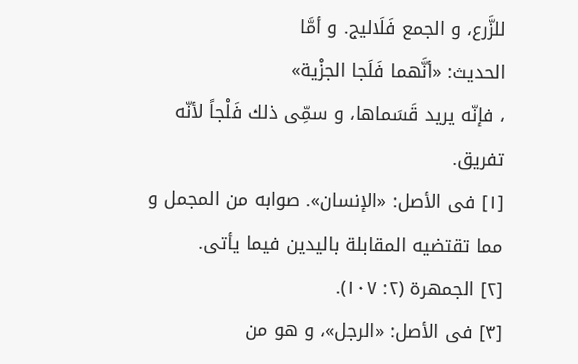للزَّرع، و الجمع فَلَاليج. و أمَّا
الحديث: «أنَّهما فَلَجا الجزْية»
، فإنّه يريد قَسَماها، و سمِّى ذلك فَلْجاً لأنّه تفريق.
[١] فى الأصل: «الإنسان». صوابه من المجمل و مما تقتضيه المقابلة باليدين فيما يأتى.
[٢] الجمهرة (٢: ١٠٧).
[٣] فى الأصل: «الرجل»، و هو من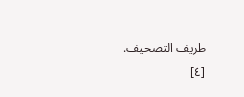طريف التصحيف.
[٤]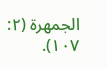الجمهرة (٢: ١٠٧).